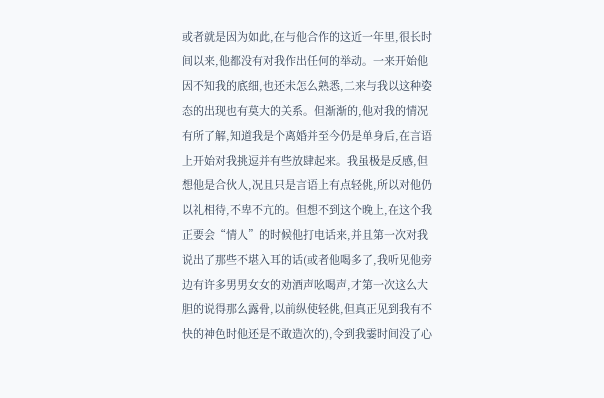或者就是因为如此,在与他合作的这近一年里,很长时间以来,他都没有对我作出任何的举动。一来开始他因不知我的底细,也还未怎么熟悉,二来与我以这种姿态的出现也有莫大的关系。但渐渐的,他对我的情况有所了解,知道我是个离婚并至今仍是单身后,在言语上开始对我挑逗并有些放肆起来。我虽极是反感,但想他是合伙人,况且只是言语上有点轻佻,所以对他仍以礼相待,不卑不亢的。但想不到这个晚上,在这个我正要会“情人”的时候他打电话来,并且第一次对我说出了那些不堪入耳的话(或者他喝多了,我听见他旁边有许多男男女女的劝酒声吆喝声,才第一次这么大胆的说得那么露骨,以前纵使轻佻,但真正见到我有不快的神色时他还是不敢造次的),令到我霎时间没了心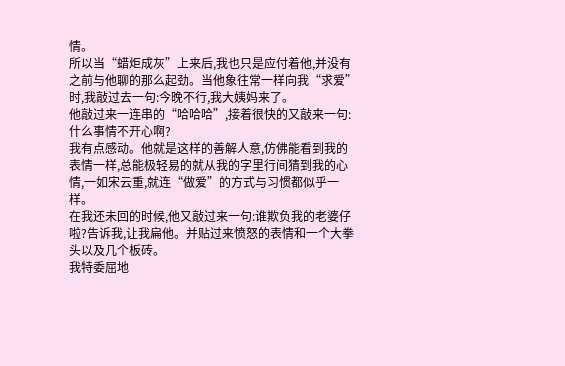情。
所以当“蜡炬成灰”上来后,我也只是应付着他,并没有之前与他聊的那么起劲。当他象往常一样向我“求爱”时,我敲过去一句:今晚不行,我大姨妈来了。
他敲过来一连串的“哈哈哈”,接着很快的又敲来一句:什么事情不开心啊?
我有点感动。他就是这样的善解人意,仿佛能看到我的表情一样,总能极轻易的就从我的字里行间猜到我的心情,一如宋云重,就连“做爱”的方式与习惯都似乎一样。
在我还未回的时候,他又敲过来一句:谁欺负我的老婆仔啦?告诉我,让我扁他。并贴过来愤怒的表情和一个大拳头以及几个板砖。
我特委屈地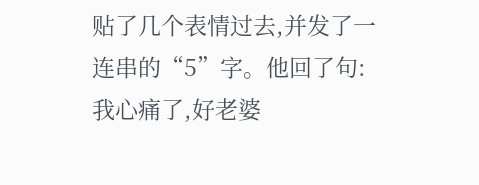贴了几个表情过去,并发了一连串的“5”字。他回了句:我心痛了,好老婆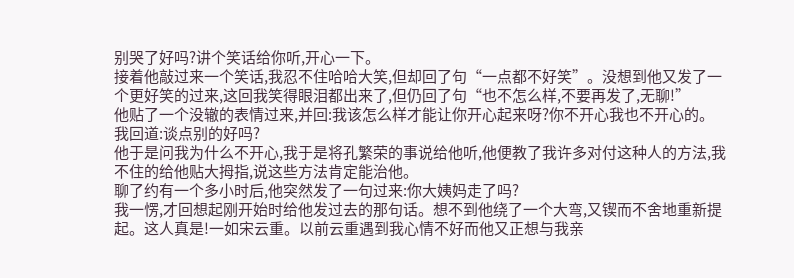别哭了好吗?讲个笑话给你听,开心一下。
接着他敲过来一个笑话,我忍不住哈哈大笑,但却回了句“一点都不好笑”。没想到他又发了一个更好笑的过来,这回我笑得眼泪都出来了,但仍回了句“也不怎么样,不要再发了,无聊!”
他贴了一个没辙的表情过来,并回:我该怎么样才能让你开心起来呀?你不开心我也不开心的。
我回道:谈点别的好吗?
他于是问我为什么不开心,我于是将孔繁荣的事说给他听,他便教了我许多对付这种人的方法,我不住的给他贴大拇指,说这些方法肯定能治他。
聊了约有一个多小时后,他突然发了一句过来:你大姨妈走了吗?
我一愣,才回想起刚开始时给他发过去的那句话。想不到他绕了一个大弯,又锲而不舍地重新提起。这人真是!一如宋云重。以前云重遇到我心情不好而他又正想与我亲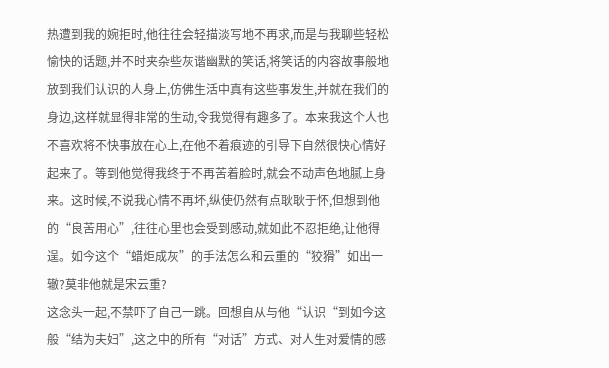热遭到我的婉拒时,他往往会轻描淡写地不再求,而是与我聊些轻松愉快的话题,并不时夹杂些灰谐幽默的笑话,将笑话的内容故事般地放到我们认识的人身上,仿佛生活中真有这些事发生,并就在我们的身边,这样就显得非常的生动,令我觉得有趣多了。本来我这个人也不喜欢将不快事放在心上,在他不着痕迹的引导下自然很快心情好起来了。等到他觉得我终于不再苦着脸时,就会不动声色地腻上身来。这时候,不说我心情不再坏,纵使仍然有点耿耿于怀,但想到他的“良苦用心”,往往心里也会受到感动,就如此不忍拒绝,让他得逞。如今这个“蜡炬成灰”的手法怎么和云重的“狡猾”如出一辙?莫非他就是宋云重?
这念头一起,不禁吓了自己一跳。回想自从与他“认识“到如今这般“结为夫妇”,这之中的所有“对话”方式、对人生对爱情的感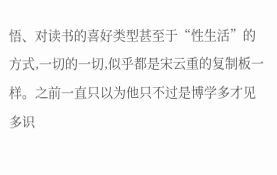悟、对读书的喜好类型甚至于“性生活”的方式,一切的一切,似乎都是宋云重的复制板一样。之前一直只以为他只不过是博学多才见多识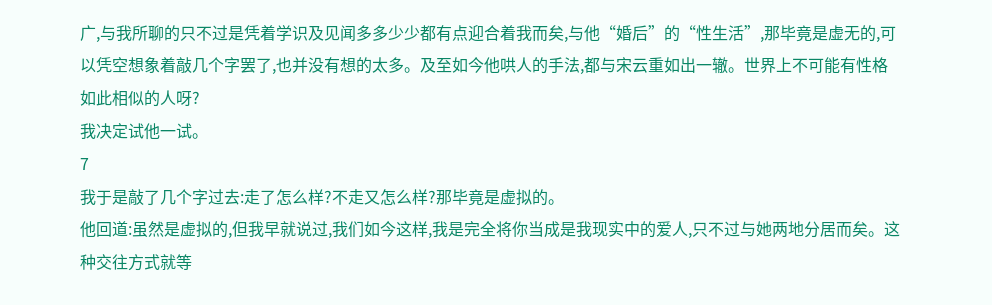广,与我所聊的只不过是凭着学识及见闻多多少少都有点迎合着我而矣,与他“婚后”的“性生活”,那毕竟是虚无的,可以凭空想象着敲几个字罢了,也并没有想的太多。及至如今他哄人的手法,都与宋云重如出一辙。世界上不可能有性格如此相似的人呀?
我决定试他一试。
7
我于是敲了几个字过去:走了怎么样?不走又怎么样?那毕竟是虚拟的。
他回道:虽然是虚拟的,但我早就说过,我们如今这样,我是完全将你当成是我现实中的爱人,只不过与她两地分居而矣。这种交往方式就等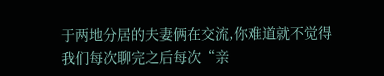于两地分居的夫妻俩在交流,你难道就不觉得我们每次聊完之后每次“亲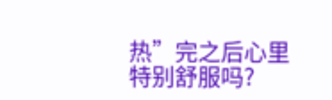热”完之后心里特别舒服吗?